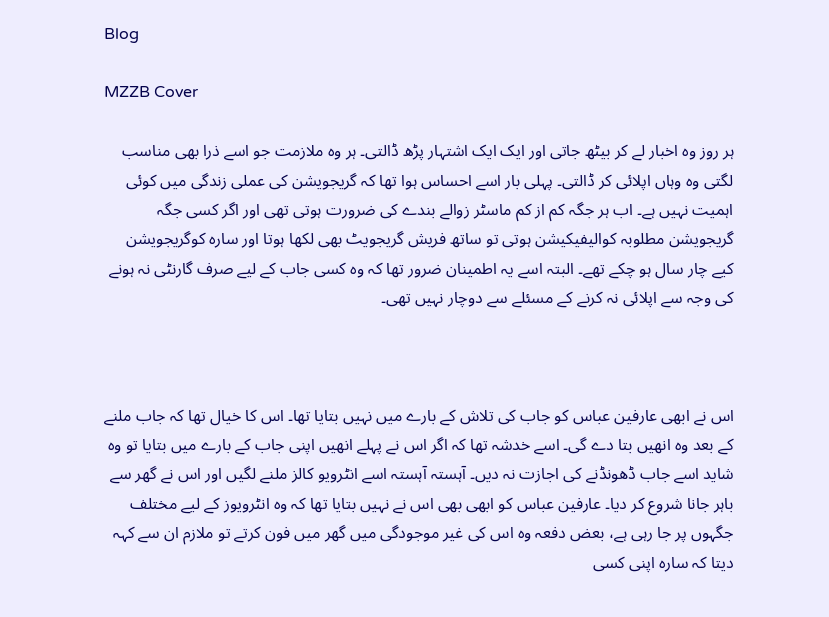Blog

MZZB Cover

ہر روز وہ اخبار لے کر بیٹھ جاتی اور ایک ایک اشتہار پڑھ ڈالتی۔ ہر وہ ملازمت جو اسے ذرا بھی مناسب لگتی وہ وہاں اپلائی کر ڈالتی۔ پہلی بار اسے احساس ہوا تھا کہ گریجویشن کی عملی زندگی میں کوئی اہمیت نہیں ہے۔ اب ہر جگہ کم از کم ماسٹر زوالے بندے کی ضرورت ہوتی تھی اور اگر کسی جگہ گریجویشن مطلوبہ کوالیفیکیشن ہوتی تو ساتھ فریش گریجویٹ بھی لکھا ہوتا اور سارہ کوگریجویشن کیے چار سال ہو چکے تھے۔ البتہ اسے یہ اطمینان ضرور تھا کہ وہ کسی جاب کے لیے صرف گارنٹی نہ ہونے کی وجہ سے اپلائی نہ کرنے کے مسئلے سے دوچار نہیں تھی۔



اس نے ابھی عارفین عباس کو جاب کی تلاش کے بارے میں نہیں بتایا تھا۔ اس کا خیال تھا کہ جاب ملنے کے بعد وہ انھیں بتا دے گی۔ اسے خدشہ تھا کہ اگر اس نے پہلے انھیں اپنی جاب کے بارے میں بتایا تو وہ شاید اسے جاب ڈھونڈنے کی اجازت نہ دیں۔ آہستہ آہستہ اسے انٹرویو کالز ملنے لگیں اور اس نے گھر سے باہر جانا شروع کر دیا۔ عارفین عباس کو ابھی بھی اس نے نہیں بتایا تھا کہ وہ انٹرویوز کے لیے مختلف جگہوں پر جا رہی ہے، بعض دفعہ وہ اس کی غیر موجودگی میں گھر میں فون کرتے تو ملازم ان سے کہہ دیتا کہ سارہ اپنی کسی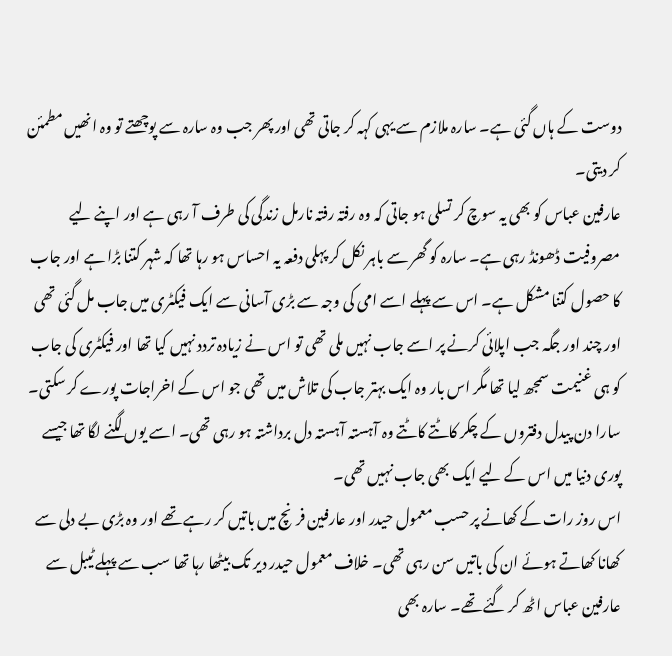دوست کے ہاں گئی ہے۔ سارہ ملازم سے یہی کہہ کر جاتی تھی اور پھر جب وہ سارہ سے پوچھتے تو وہ انھیں مطمئن کر دیتی۔
عارفین عباس کو بھی یہ سوچ کر تسلی ہو جاتی کہ وہ رفتہ رفتہ نارمل زندگی کی طرف آ رہی ہے اور اپنے لیے مصروفیت ڈھونڈ رہی ہے۔ سارہ کو گھر سے باہر نکل کر پہلی دفعہ یہ احساس ہو رہا تھا کہ شہر کتنا بڑا ہے اور جاب کا حصول کتنا مشکل ہے۔ اس سے پہلے اسے امی کی وجہ سے بڑی آسانی سے ایک فیکٹری میں جاب مل گئی تھی اور چند اور جگہ جب اپلائی کرنے پر اسے جاب نہیں ملی تھی تو اس نے زیادہ تردد نہیں کیا تھا اور فیکٹری کی جاب کو ہی غنیمت سمجھ لیا تھا مگر اس بار وہ ایک بہتر جاب کی تلاش میں تھی جو اس کے اخراجات پورے کر سکتی۔
سارا دن پیدل دفتروں کے چکر کاٹتے کاٹتے وہ آہستہ آہستہ دل برداشتہ ہو رہی تھی۔ اسے یوں لگنے لگا تھا جیسے پوری دنیا میں اس کے لیے ایک بھی جاب نہیں تھی۔
اس روز رات کے کھانے پر حسب معمول حیدر اور عارفین فرنچ میں باتیں کر رہے تھے اور وہ بڑی بے دلی سے کھانا کھاتے ہوئے ان کی باتیں سن رہی تھی۔ خلاف معمول حیدر دیر تک بیٹھا رہا تھا سب سے پہلے ٹیبل سے عارفین عباس اٹھ کر گئے تھے۔ سارہ بھی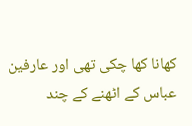کھانا کھا چکی تھی اور عارفین عباس کے اٹھنے کے چند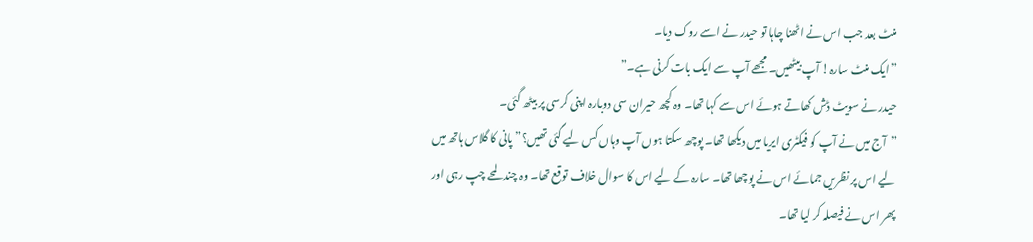منٹ بعد جب اس نے اٹھنا چاہا تو حیدر نے اسے روک دیا۔
”ایک منٹ سارہ! آپ بیٹھیں۔ مجھے آپ سے ایک بات کرنی ہے۔”
حیدر نے سویٹ ڈش کھاتے ہوئے اس سے کہا تھا۔ وہ کچھ حیران سی دوبارہ اپنی کرسی پر بیٹھ گئی۔
”آج میں نے آپ کو فیکٹری ایریا میں دیکھا تھا۔ پوچھ سکتا ہوں آپ وہاں کس لیے گئی تھیں؟” پانی کا گلاس ہاتھ میں لیے اس پر نظریں جمائے اس نے پوچھا تھا۔ سارہ کے لیے اس کا سوال خلاف توقع تھا۔ وہ چند لمحے چپ رہی اور پھر اس نے فیصلہ کر لیا تھا۔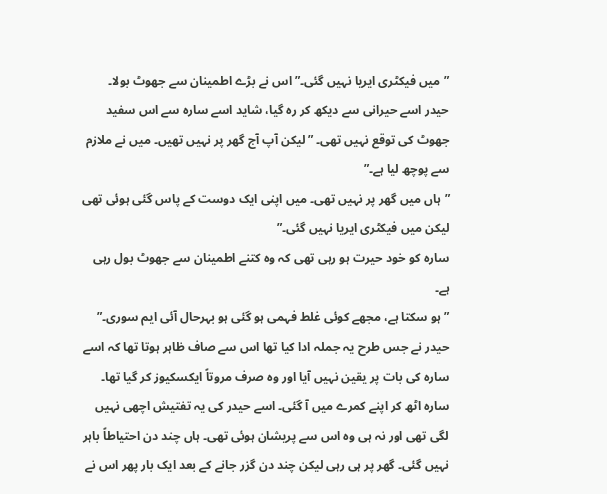”میں فیکٹری ایریا نہیں گئی۔” اس نے بڑے اطمینان سے جھوٹ بولا۔
حیدر اسے حیرانی سے دیکھ کر رہ گیا، شاید اسے سارہ سے اس سفید جھوٹ کی توقع نہیں تھی۔ ”لیکن آپ آج گھر پر نہیں تھیں۔ میں نے ملازم سے پوچھ لیا ہے۔”
”ہاں میں گھر پر نہیں تھی۔ میں اپنی ایک دوست کے پاس گئی ہوئی تھی لیکن میں فیکٹری ایریا نہیں گئی۔”
سارہ کو خود حیرت ہو رہی تھی کہ وہ کتنے اطمینان سے جھوٹ بول رہی ہے۔
”ہو سکتا ہے، مجھے کوئی غلط فہمی ہو گئی ہو بہرحال آئی ایم سوری۔”
حیدر نے جس طرح یہ جملہ ادا کیا تھا اس سے صاف ظاہر ہوتا تھا کہ اسے سارہ کی بات پر یقین نہیں آیا اور وہ صرف مروتاً ایکسکیوز کر گیا تھا۔
سارہ اٹھ کر اپنے کمرے میں آ گئی۔ اسے حیدر کی یہ تفتیش اچھی نہیں لگی تھی اور نہ ہی وہ اس سے پریشان ہوئی تھی۔ ہاں چند دن احتیاطاً باہر نہیں گئی۔ گھر پر ہی رہی لیکن چند دن گزر جانے کے بعد ایک بار پھر اس نے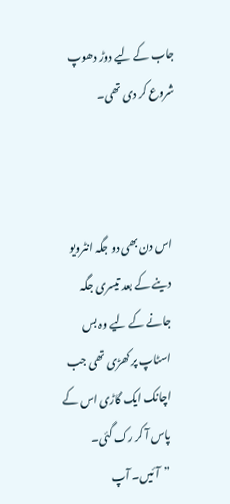جاب کے لیے دوڑ دھوپ شروع کر دی تھی۔



اس دن بھی دو جگہ انٹرویو دینے کے بعد تیسری جگہ جانے کے لیے وہ بس اسٹاپ پر کھڑی تھی جب اچانک ایک گاڑی اس کے پاس آ کر رک گئی۔
”آئیں۔ آپ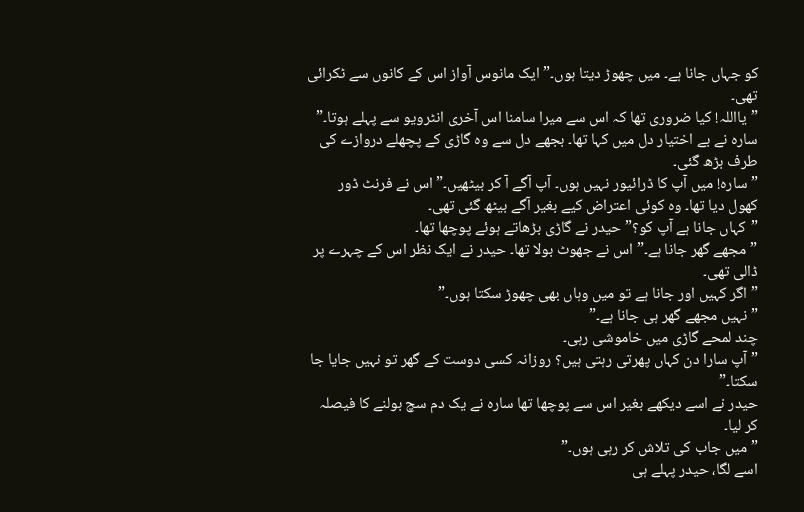کو جہاں جانا ہے۔ میں چھوڑ دیتا ہوں۔” ایک مانوس آواز اس کے کانوں سے ٹکرائی تھی۔
”یااللہ! کیا ضروری تھا کہ اس سے میرا سامنا اس آخری انٹرویو سے پہلے ہوتا۔” سارہ نے بے اختیار دل میں کہا تھا۔ بجھے دل سے وہ گاڑی کے پچھلے دروازے کی طرف بڑھ گئی۔
”سارہ! میں آپ کا ڈرائیور نہیں ہوں۔ آپ آگے آ کر بیٹھیں۔” اس نے فرنٹ ڈور کھول دیا تھا۔ وہ کوئی اعتراض کیے بغیر آگے بیٹھ گئی تھی۔
”کہاں جانا ہے آپ کو؟” حیدر نے گاڑی بڑھاتے ہوئے پوچھا تھا۔
”مجھے گھر جانا ہے۔” اس نے جھوٹ بولا تھا۔ حیدر نے ایک نظر اس کے چہرے پر ڈالی تھی۔
”اگر کہیں اور جانا ہے تو میں وہاں بھی چھوڑ سکتا ہوں۔”
”نہیں مجھے گھر ہی جانا ہے۔”
چند لمحے گاڑی میں خاموشی رہی۔
”آپ سارا دن کہاں پھرتی رہتی ہیں؟ روزانہ کسی دوست کے گھر تو نہیں جایا جا سکتا۔”
حیدر نے اسے دیکھے بغیر اس سے پوچھا تھا سارہ نے یک دم سچ بولنے کا فیصلہ کر لیا۔
”میں جاب کی تلاش کر رہی ہوں۔”
اسے لگا، حیدر پہلے ہی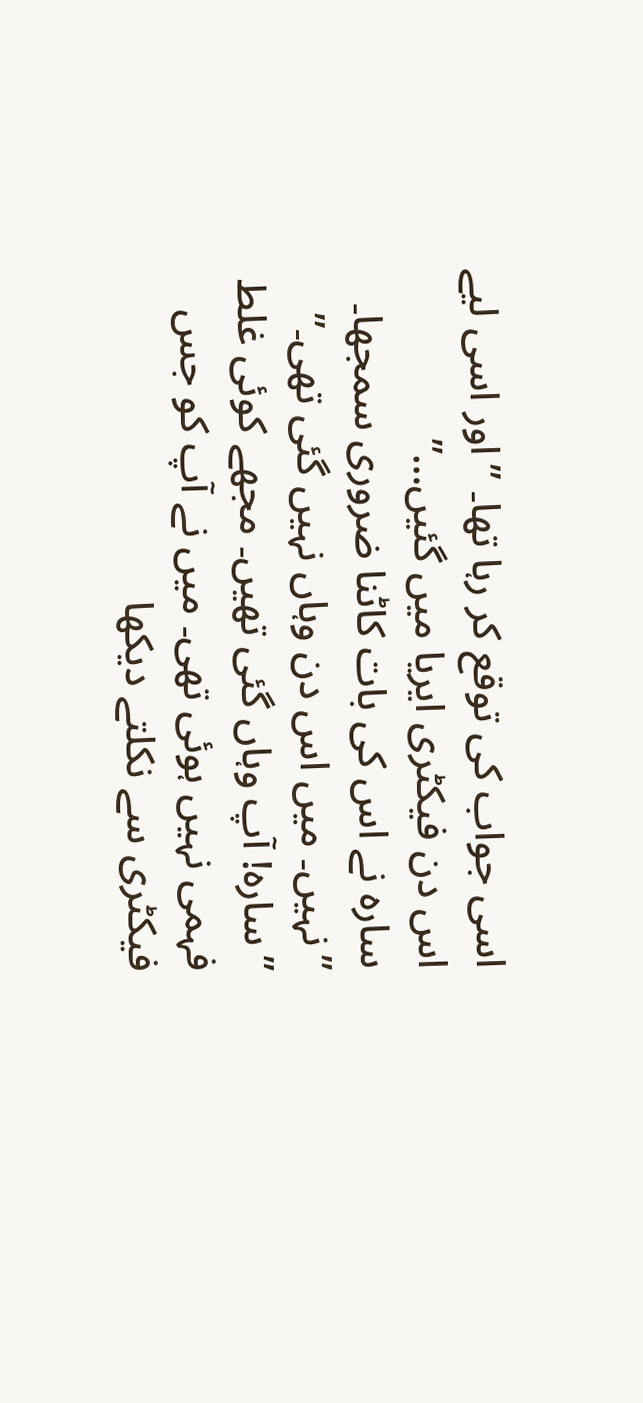اسی جواب کی توقع کر رہا تھا۔ ”اور اسی لیے اس دن فیکٹری ایریا میں گئیں…”
سارہ نے اس کی بات کاٹنا ضروری سمجھا۔
”نہیں۔ میں اس دن وہاں نہیں گئی تھی۔”
”سارہ! آپ وہاں گئی تھیں۔ مجھے کوئی غلط فہمی نہیں ہوئی تھی۔ میں نے آپ کو جس فیکٹری سے نکلتے دیکھا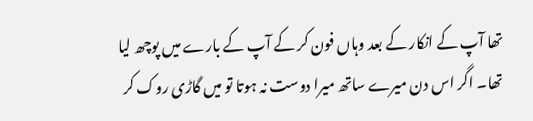تھا آپ کے انکار کے بعد وہاں فون کر کے آپ کے بارے میں پوچھ لیا تھا۔ اگر اس دن میرے ساتھ میرا دوست نہ ہوتا تو میں گاڑی روک کر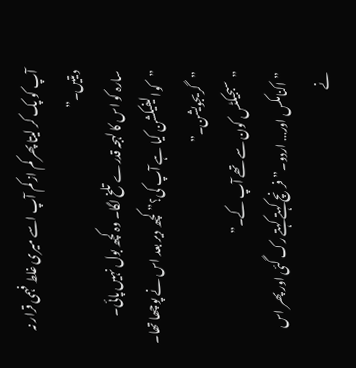آپ کو پک کر لیتا پھر کم از کم آپ اسے میری غلط فہمی قرار نہ دیتیں۔”
سارہ کو اس کا لہجہ قدرے تلخ لگا۔ وہ کچھ بول نہیں پائی۔
”کوالیفیکشن کیا ہے آپ کی؟” کچھ دیر بعد اس نے پوچھا تھا۔
”گریجویشن۔”
”سبجیکٹس کون سے تھے آپ کے۔”
”اکنامکس اور… اردو۔” فرنچ کہتے کہتے رک گئی اور پھر اس نے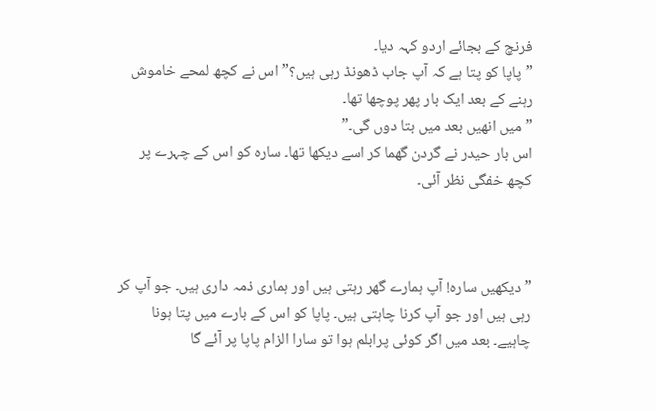فرنچ کے بجائے اردو کہہ دیا۔
”پاپا کو پتا ہے کہ آپ جاب ڈھونڈ رہی ہیں؟” اس نے کچھ لمحے خاموش رہنے کے بعد ایک بار پھر پوچھا تھا۔
”میں انھیں بعد میں بتا دوں گی۔”
اس بار حیدر نے گردن گھما کر اسے دیکھا تھا۔ سارہ کو اس کے چہرے پر کچھ خفگی نظر آئی۔



”دیکھیں سارہ! آپ ہمارے گھر رہتی ہیں اور ہماری ذمہ داری ہیں۔ جو آپ کر رہی ہیں اور جو آپ کرنا چاہتی ہیں۔ پاپا کو اس کے بارے میں پتا ہونا چاہیے۔ بعد میں اگر کوئی پرابلم ہوا تو سارا الزام پاپا پر آئے گا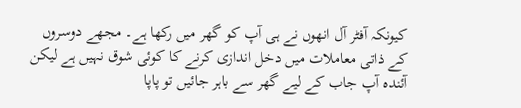کیونکہ آفٹر آل انھوں نے ہی آپ کو گھر میں رکھا ہے۔ مجھے دوسروں کے ذاتی معاملات میں دخل اندازی کرنے کا کوئی شوق نہیں ہے لیکن آئندہ آپ جاب کے لیے گھر سے باہر جائیں تو پاپا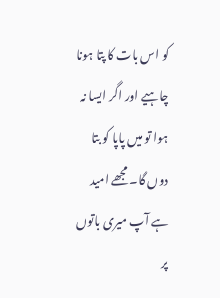کو اس بات کا پتا ہونا چاہیے اور اگر ایسا نہ ہوا تو میں پاپا کو بتا دوں گا۔ مجھے امید ہے آپ میری باتوں پر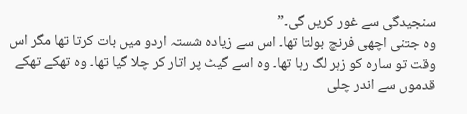سنجیدگی سے غور کریں گی۔”
وہ جتنی اچھی فرنچ بولتا تھا۔ اس سے زیادہ شستہ اردو میں بات کرتا تھا مگر اس وقت تو سارہ کو زہر لگ رہا تھا۔ وہ اسے گیٹ پر اتار کر چلا گیا تھا۔ وہ تھکے تھکے قدموں سے اندر چلی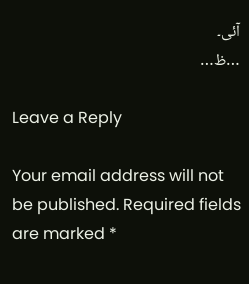آئی۔
…ظ…

Leave a Reply

Your email address will not be published. Required fields are marked *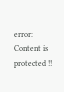error: Content is protected !!